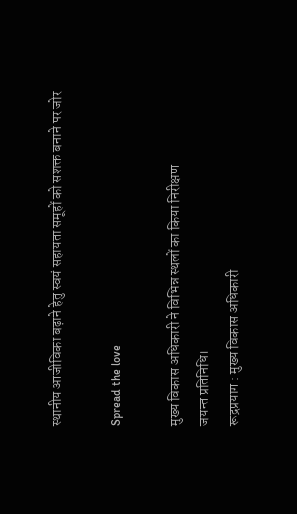स्थानीय आजीविका बढ़ाने हेतु स्वयं सहायता समूहों को सशक्त बनाने पर जोर

Spread the love

मुख्य विकास अधिकारी ने विभिन्न स्थलों का किया निरीक्षण
जयन्त प्रतिनिधि।
रूद्रप्रयाग : मुख्य विकास अधिकारी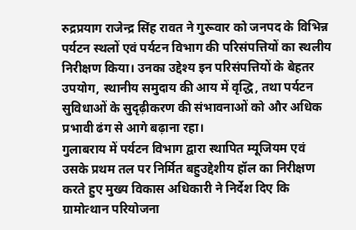रुद्रप्रयाग राजेन्द्र सिंह रावत ने गुरूवार को जनपद के विभिन्न पर्यटन स्थलों एवं पर्यटन विभाग की परिसंपत्तियों का स्थलीय निरीक्षण किया। उनका उद्देश्य इन परिसंपत्तियों के बेहतर उपयोग, स्थानीय समुदाय की आय में वृद्धि, तथा पर्यटन सुविधाओं के सुदृढ़ीकरण की संभावनाओं को और अधिक प्रभावी ढंग से आगे बढ़ाना रहा।
गुलाबराय में पर्यटन विभाग द्वारा स्थापित म्यूजियम एवं उसके प्रथम तल पर निर्मित बहुउद्देशीय हॉल का निरीक्षण करते हुए मुख्य विकास अधिकारी ने निर्देश दिए कि ग्रामोत्थान परियोजना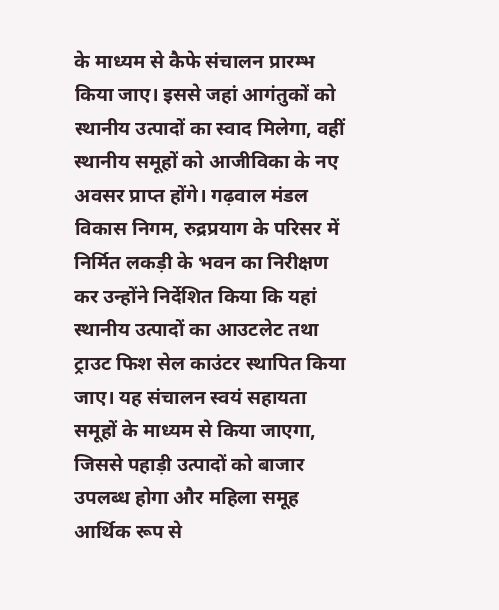के माध्यम से कैफे संचालन प्रारम्भ किया जाए। इससे जहां आगंतुकों को स्थानीय उत्पादों का स्वाद मिलेगा, वहीं स्थानीय समूहों को आजीविका के नए अवसर प्राप्त होंगे। गढ़वाल मंडल विकास निगम, रुद्रप्रयाग के परिसर में निर्मित लकड़ी के भवन का निरीक्षण कर उन्होंने निर्देशित किया कि यहां स्थानीय उत्पादों का आउटलेट तथा ट्राउट फिश सेल काउंटर स्थापित किया जाए। यह संचालन स्वयं सहायता समूहों के माध्यम से किया जाएगा, जिससे पहाड़ी उत्पादों को बाजार उपलब्ध होगा और महिला समूह आर्थिक रूप से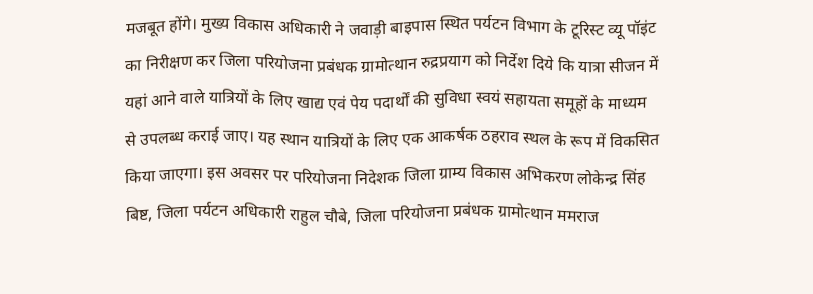मजबूत होंगे। मुख्य विकास अधिकारी ने जवाड़ी बाइपास स्थित पर्यटन विभाग के टूरिस्ट व्यू पॉइंट का निरीक्षण कर जिला परियोजना प्रबंधक ग्रामोत्थान रुद्रप्रयाग को निर्देश दिये कि यात्रा सीजन में यहां आने वाले यात्रियों के लिए खाद्य एवं पेय पदार्थों की सुविधा स्वयं सहायता समूहों के माध्यम से उपलब्ध कराई जाए। यह स्थान यात्रियों के लिए एक आकर्षक ठहराव स्थल के रूप में विकसित किया जाएगा। इस अवसर पर परियोजना निदेशक जिला ग्राम्य विकास अभिकरण लोकेन्द्र सिंह बिष्ट, जिला पर्यटन अधिकारी राहुल चौबे, जिला परियोजना प्रबंधक ग्रामोत्थान ममराज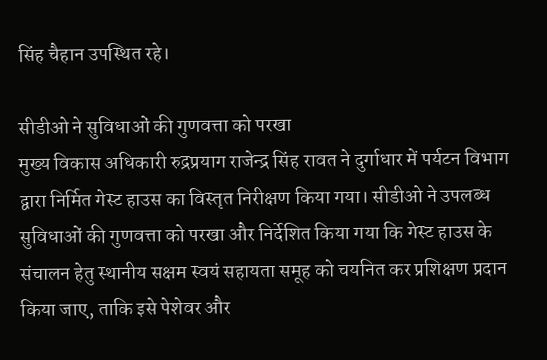सिंह चैहान उपस्थित रहे।

सीडीओ ने सुविधाओं की गुणवत्ता को परखा
मुख्य विकास अधिकारी रुद्रप्रयाग राजेन्द्र सिंह रावत ने दुर्गाधार में पर्यटन विभाग द्वारा निर्मित गेस्ट हाउस का विस्तृत निरीक्षण किया गया। सीडीओ ने उपलब्ध सुविधाओं की गुणवत्ता को परखा और निर्देशित किया गया कि गेस्ट हाउस के संचालन हेतु स्थानीय सक्षम स्वयं सहायता समूह को चयनित कर प्रशिक्षण प्रदान किया जाए, ताकि इसे पेशेवर और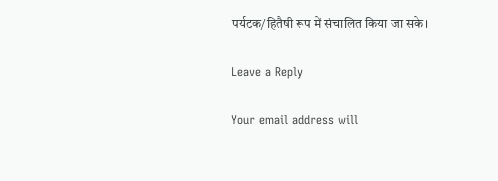पर्यटक/हितैषी रूप में संचालित किया जा सके।

Leave a Reply

Your email address will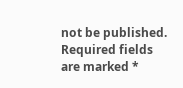not be published. Required fields are marked *